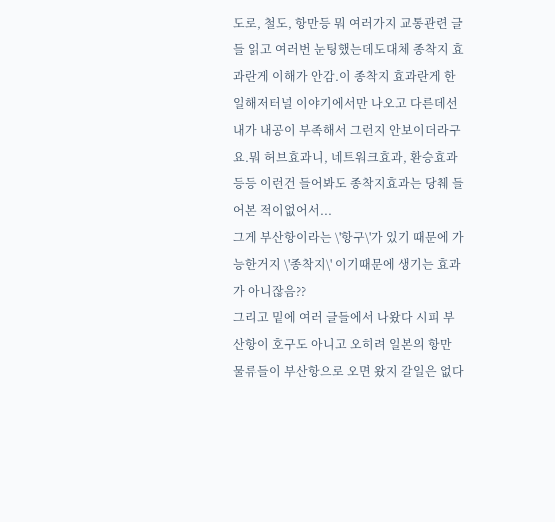도로, 철도, 항만등 뭐 여러가지 교통관련 글들 읽고 여러번 눈팅했는데도대체 종착지 효과란게 이해가 안감.이 종착지 효과란게 한일해저터널 이야기에서만 나오고 다른데선 내가 내공이 부족해서 그런지 안보이더라구요.뭐 허브효과니, 네트워크효과, 환승효과 등등 이런건 들어봐도 종착지효과는 당췌 들어본 적이없어서...
그게 부산항이라는 \'항구\'가 있기 때문에 가능한거지 \'종착지\' 이기때문에 생기는 효과가 아니잖음??
그리고 밑에 여러 글들에서 나왔다 시피 부산항이 호구도 아니고 오히려 일본의 항만 물류들이 부산항으로 오면 왔지 갈일은 없다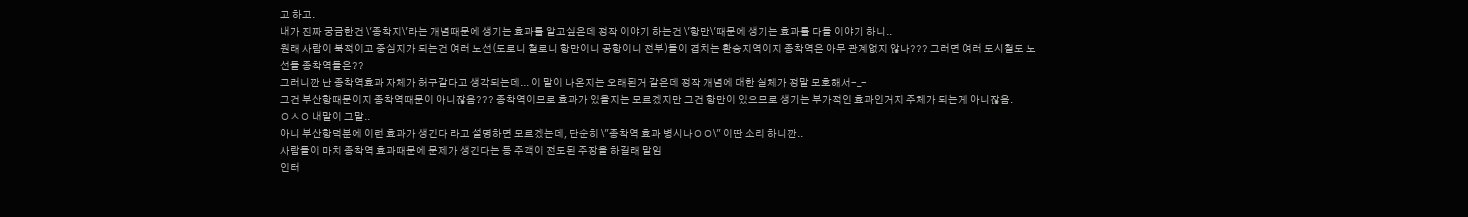고 하고.
내가 진짜 궁금한건 \'종착지\'라는 개념때문에 생기는 효과를 알고싶은데 정작 이야기 하는건 \'항만\'때문에 생기는 효과를 다들 이야기 하니..
원래 사람이 북적이고 중심지가 되는건 여러 노선(도로니 철로니 항만이니 공항이니 전부)들이 겹치는 환승지역이지 종착역은 아무 관계없지 않나??? 그러면 여러 도시철도 노선들 종착역들은??
그러니깐 난 종착역효과 자체가 허구같다고 생각되는데... 이 말이 나온지는 오래된거 같은데 정작 개념에 대한 실체가 정말 모호해서-_-
그건 부산항때문이지 종착역때문이 아니잖음??? 종착역이므로 효과가 있을지는 모르겠지만 그건 항만이 있으므로 생기는 부가적인 효과인거지 주체가 되는게 아니잖음.
ㅇㅅㅇ 내말이 그말..
아니 부산항덕분에 이런 효과가 생긴다 라고 설명하면 모르겠는데, 단순히 \"종착역 효과 병시나ㅇㅇ\" 이딴 소리 하니깐..
사람들이 마치 종착역 효과때문에 문제가 생긴다는 등 주객이 전도된 주장을 하길래 말임
인터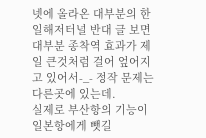넷에 올라온 대부분의 한일해저터널 반대 글 보면 대부분 종착역 효과가 제일 큰것처럼 걸어 엎어지고 있어서-_- 정작 문제는 다른곳에 있는데.
실제로 부산항의 기능이 일본항에게 뺏길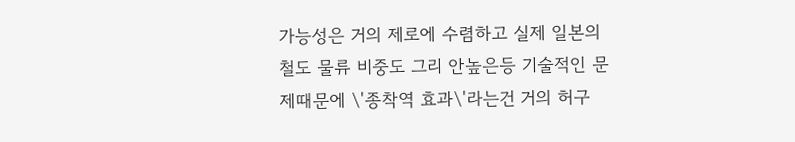가능성은 거의 제로에 수렴하고 실제 일본의 철도 물류 비중도 그리 안높은등 기술적인 문제때문에 \'종착역 효과\'라는건 거의 허구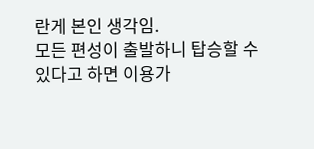란게 본인 생각임.
모든 편성이 출발하니 탑승할 수 있다고 하면 이용가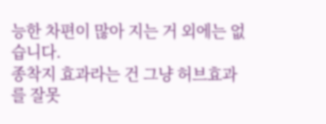능한 차편이 많아 지는 거 외에는 없습니다.
종착지 효과라는 건 그냥 허브효과를 잘못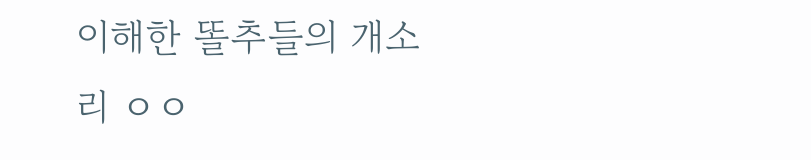이해한 똘추들의 개소리 ㅇㅇ